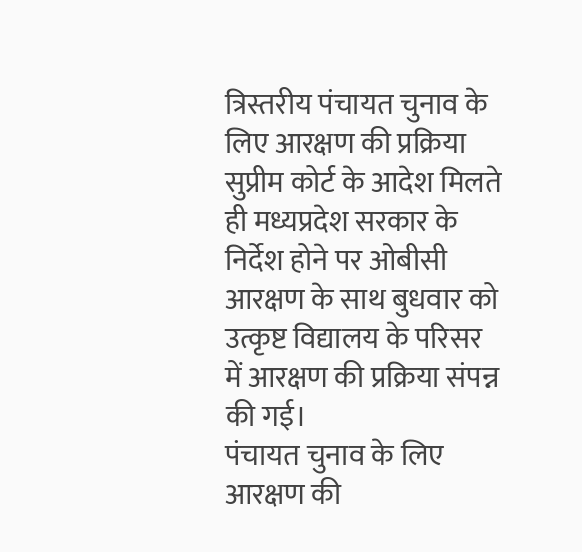त्रिस्तरीय पंचायत चुनाव के लिए आरक्षण की प्रक्रिया सुप्रीम कोर्ट के आदेश मिलते ही मध्यप्रदेश सरकार के निर्देश होने पर ओबीसी आरक्षण के साथ बुधवार को उत्कृष्ट विद्यालय के परिसर में आरक्षण की प्रक्रिया संपन्न की गई।
पंचायत चुनाव के लिए आरक्षण की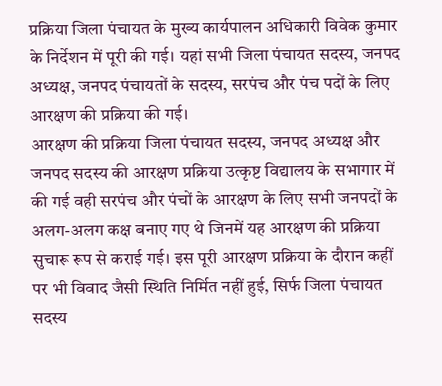प्रक्रिया जिला पंचायत के मुख्य कार्यपालन अधिकारी विवेक कुमार के निर्देशन में पूरी की गई। यहां सभी जिला पंचायत सदस्य, जनपद अध्यक्ष, जनपद पंचायतों के सदस्य, सरपंच और पंच पदों के लिए आरक्षण की प्रक्रिया की गई।
आरक्षण की प्रक्रिया जिला पंचायत सदस्य, जनपद अध्यक्ष और जनपद सदस्य की आरक्षण प्रक्रिया उत्कृष्ट विद्यालय के सभागार में की गई वही सरपंच और पंचों के आरक्षण के लिए सभी जनपदों के अलग-अलग कक्ष बनाए गए थे जिनमें यह आरक्षण की प्रक्रिया सुचारू रूप से कराई गई। इस पूरी आरक्षण प्रक्रिया के दौरान कहीं पर भी विवाद जैसी स्थिति निर्मित नहीं हुई, सिर्फ जिला पंचायत सदस्य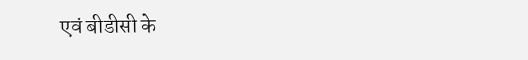एवं बीडीसी के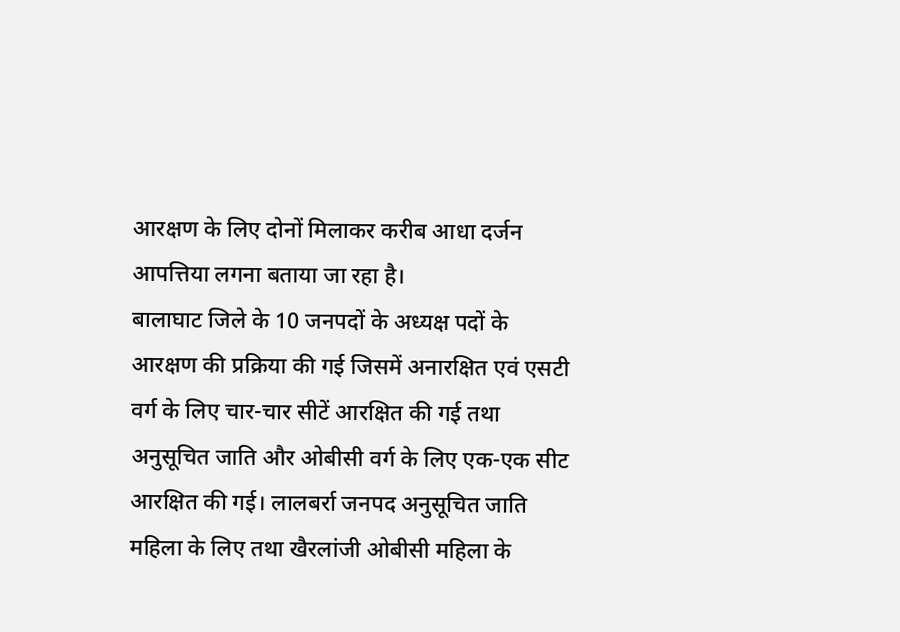आरक्षण के लिए दोनों मिलाकर करीब आधा दर्जन आपत्तिया लगना बताया जा रहा है।
बालाघाट जिले के 10 जनपदों के अध्यक्ष पदों के आरक्षण की प्रक्रिया की गई जिसमें अनारक्षित एवं एसटी वर्ग के लिए चार-चार सीटें आरक्षित की गई तथा अनुसूचित जाति और ओबीसी वर्ग के लिए एक-एक सीट आरक्षित की गई। लालबर्रा जनपद अनुसूचित जाति महिला के लिए तथा खैरलांजी ओबीसी महिला के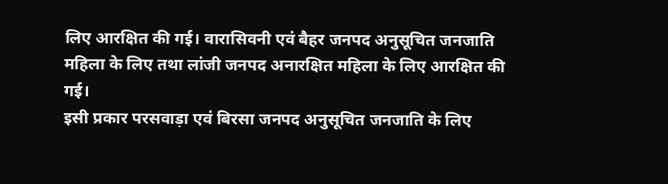लिए आरक्षित की गई। वारासिवनी एवं बैहर जनपद अनुसूचित जनजाति महिला के लिए तथा लांजी जनपद अनारक्षित महिला के लिए आरक्षित की गई।
इसी प्रकार परसवाड़ा एवं बिरसा जनपद अनुसूचित जनजाति के लिए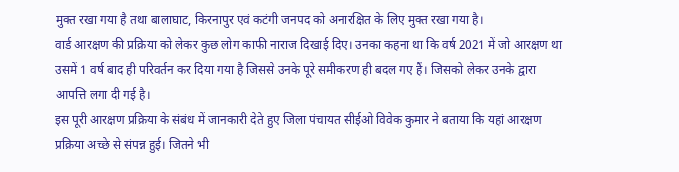मुक्त रखा गया है तथा बालाघाट, किरनापुर एवं कटंगी जनपद को अनारक्षित के लिए मुक्त रखा गया है।
वार्ड आरक्षण की प्रक्रिया को लेकर कुछ लोग काफी नाराज दिखाई दिए। उनका कहना था कि वर्ष 2021 में जो आरक्षण था उसमें 1 वर्ष बाद ही परिवर्तन कर दिया गया है जिससे उनके पूरे समीकरण ही बदल गए हैं। जिसको लेकर उनके द्वारा आपत्ति लगा दी गई है।
इस पूरी आरक्षण प्रक्रिया के संबंध में जानकारी देते हुए जिला पंचायत सीईओ विवेक कुमार ने बताया कि यहां आरक्षण प्रक्रिया अच्छे से संपन्न हुई। जितने भी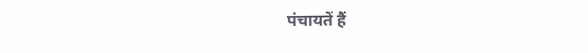पंचायतें हैं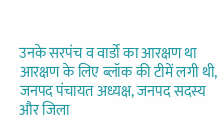उनके सरपंच व वार्डो का आरक्षण था आरक्षण के लिए ब्लॉक की टीमें लगी थी, जनपद पंचायत अध्यक्ष, जनपद सदस्य और जिला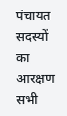पंचायत सदस्यों का आरक्षण सभी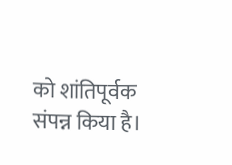को शांतिपूर्वक संपन्न किया है।